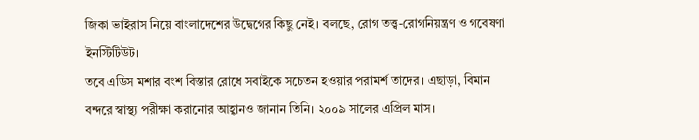জিকা ভাইরাস নিয়ে বাংলাদেশের উদ্বেগের কিছু নেই। বলছে, রোগ তত্ত্ব-রোগনিয়ন্ত্রণ ও গবেষণা ইনস্টিটিউট।
তবে এডিস মশার বংশ বিস্তার রোধে সবাইকে সচেতন হওয়ার পরামর্শ তাদের। এছাড়া, বিমান বন্দরে স্বাস্থ্য পরীক্ষা করানোর আহ্বানও জানান তিনি। ২০০৯ সালের এপ্রিল মাস।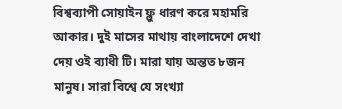বিশ্বব্যাপী সোয়াইন ফ্লু ধারণ করে মহামরি আকার। দুই মাসের মাথায় বাংলাদেশে দেখা দেয় ওই ব্যাধী টি। মারা যায় অন্তত ৮জন মানুষ। সারা বিশ্বে যে সংখ্যা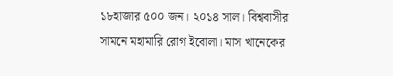১৮হাজার ৫০০ জন। ২০১৪ সাল। বিশ্ববাসীর সামনে মহামারি রোগ ইবোলা। মাস খানেকের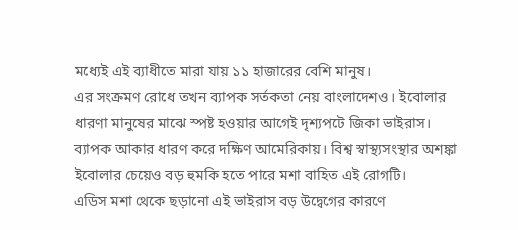মধ্যেই এই ব্যাধীতে মারা যায় ১১ হাজারের বেশি মানুষ।
এর সংক্রমণ রোধে তখন ব্যাপক সর্তকতা নেয় বাংলাদেশও। ইবোলার ধারণা মানুষের মাঝে স্পষ্ট হওয়ার আগেই দৃশ্যপটে জিকা ভাইরাস। ব্যাপক আকার ধারণ করে দক্ষিণ আমেরিকায়। বিশ্ব স্বাস্থ্যসংস্থার অশঙ্কা ইবোলার চেয়েও বড় হুমকি হতে পারে মশা বাহিত এই রোগটি।
এডিস মশা থেকে ছড়ানো এই ভাইরাস বড় উদ্বেগের কারণে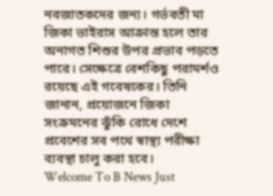নবজাতকদের জন্য। গর্ভবতী মা জিকা ভাইরাস আক্রান্ত হলে তার অনাগত শিশুর উপর প্রভাব পড়তে পারে। সেক্ষেত্রে বেশকিছু পরামর্শও রয়েছে এই গবেষকের। তিনি জানান, প্রয়োজনে জিকা সংক্রমনের ঝুঁকি রোধে দেশে প্রবেশের সব পথে স্বাস্থ্য পরীক্ষা ব্যবস্থা চালু করা হবে।
Welcome To B News Just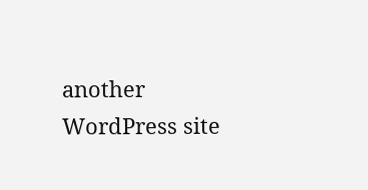another WordPress site